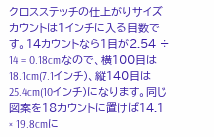クロスステッチの仕上がりサイズ
カウントは1インチに入る目数です。14カウントなら1目が2.54 ÷ 14 = 0.18cmなので、横100目は18.1cm(7.1インチ)、縦140目は25.4cm(10インチ)になります。同じ図案を18カウントに置けば14.1 × 19.8cmに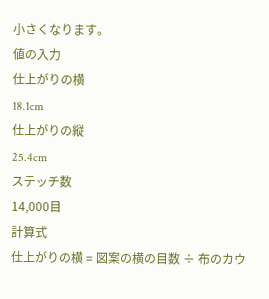小さくなります。
値の入力
仕上がりの横
18.1cm
仕上がりの縦
25.4cm
ステッチ数
14,000目
計算式
仕上がりの横 = 図案の横の目数 ÷ 布のカウ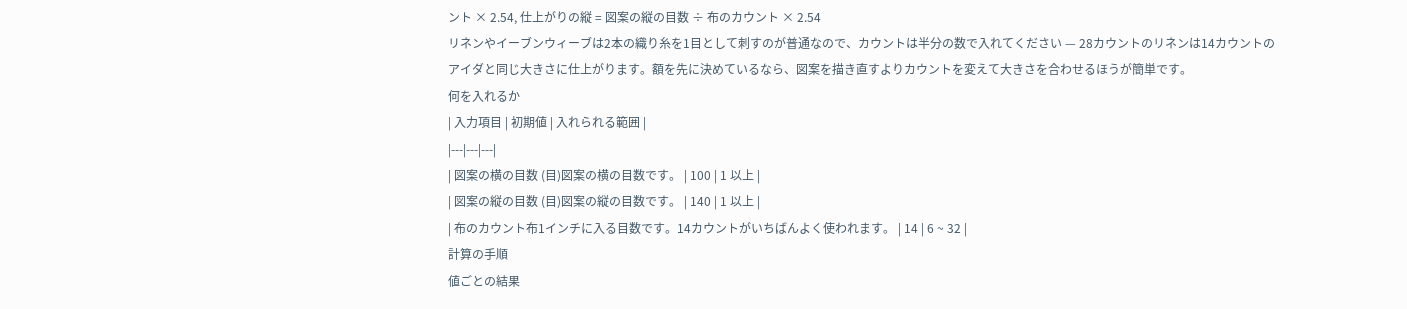ント × 2.54, 仕上がりの縦 = 図案の縦の目数 ÷ 布のカウント × 2.54
リネンやイーブンウィーブは2本の織り糸を1目として刺すのが普通なので、カウントは半分の数で入れてください — 28カウントのリネンは14カウントのアイダと同じ大きさに仕上がります。額を先に決めているなら、図案を描き直すよりカウントを変えて大きさを合わせるほうが簡単です。
何を入れるか
| 入力項目 | 初期値 | 入れられる範囲 |
|---|---|---|
| 図案の横の目数 (目)図案の横の目数です。 | 100 | 1 以上 |
| 図案の縦の目数 (目)図案の縦の目数です。 | 140 | 1 以上 |
| 布のカウント布1インチに入る目数です。14カウントがいちばんよく使われます。 | 14 | 6 ~ 32 |
計算の手順
値ごとの結果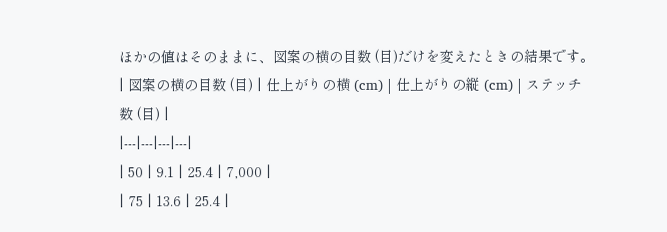ほかの値はそのままに、図案の横の目数 (目)だけを変えたときの結果です。
| 図案の横の目数 (目) | 仕上がりの横 (cm) | 仕上がりの縦 (cm) | ステッチ数 (目) |
|---|---|---|---|
| 50 | 9.1 | 25.4 | 7,000 |
| 75 | 13.6 | 25.4 |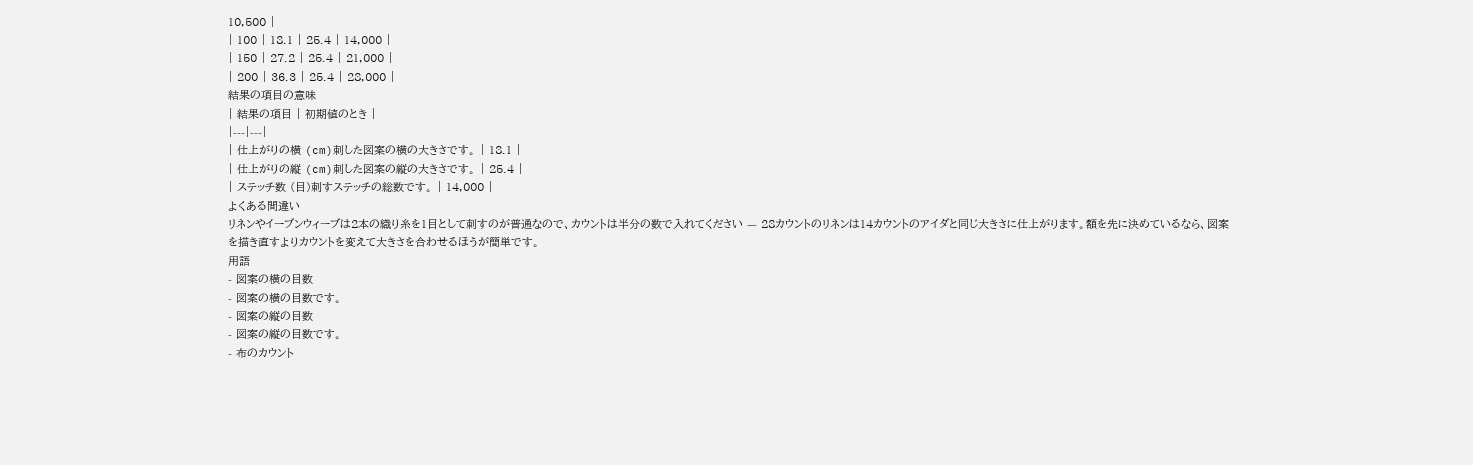10,500 |
| 100 | 18.1 | 25.4 | 14,000 |
| 150 | 27.2 | 25.4 | 21,000 |
| 200 | 36.3 | 25.4 | 28,000 |
結果の項目の意味
| 結果の項目 | 初期値のとき |
|---|---|
| 仕上がりの横 (cm)刺した図案の横の大きさです。 | 18.1 |
| 仕上がりの縦 (cm)刺した図案の縦の大きさです。 | 25.4 |
| ステッチ数 (目)刺すステッチの総数です。 | 14,000 |
よくある間違い
リネンやイーブンウィーブは2本の織り糸を1目として刺すのが普通なので、カウントは半分の数で入れてください — 28カウントのリネンは14カウントのアイダと同じ大きさに仕上がります。額を先に決めているなら、図案を描き直すよりカウントを変えて大きさを合わせるほうが簡単です。
用語
- 図案の横の目数
- 図案の横の目数です。
- 図案の縦の目数
- 図案の縦の目数です。
- 布のカウント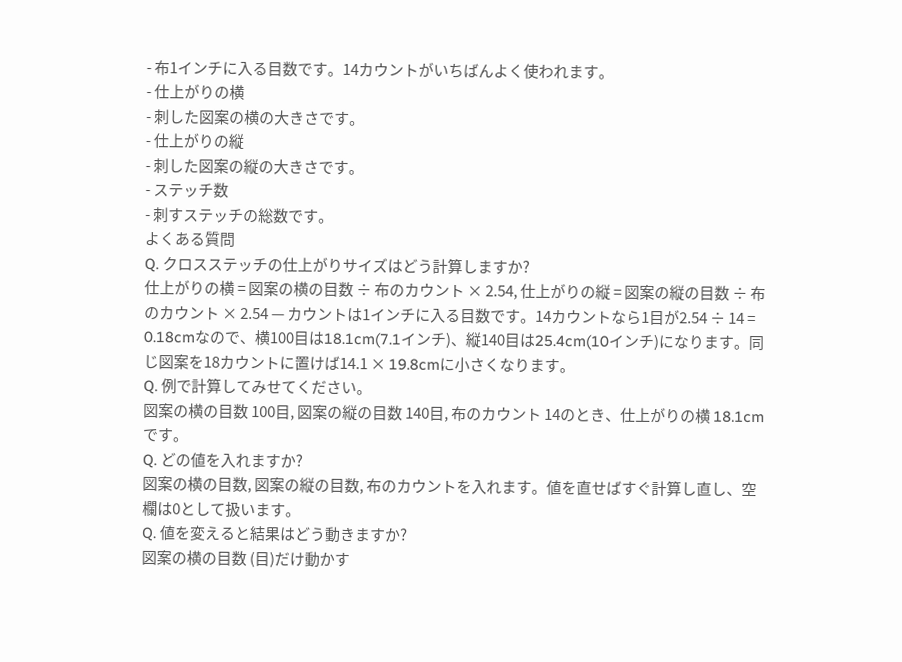- 布1インチに入る目数です。14カウントがいちばんよく使われます。
- 仕上がりの横
- 刺した図案の横の大きさです。
- 仕上がりの縦
- 刺した図案の縦の大きさです。
- ステッチ数
- 刺すステッチの総数です。
よくある質問
Q. クロスステッチの仕上がりサイズはどう計算しますか?
仕上がりの横 = 図案の横の目数 ÷ 布のカウント × 2.54, 仕上がりの縦 = 図案の縦の目数 ÷ 布のカウント × 2.54 — カウントは1インチに入る目数です。14カウントなら1目が2.54 ÷ 14 = 0.18cmなので、横100目は18.1cm(7.1インチ)、縦140目は25.4cm(10インチ)になります。同じ図案を18カウントに置けば14.1 × 19.8cmに小さくなります。
Q. 例で計算してみせてください。
図案の横の目数 100目, 図案の縦の目数 140目, 布のカウント 14のとき、仕上がりの横 18.1cmです。
Q. どの値を入れますか?
図案の横の目数, 図案の縦の目数, 布のカウントを入れます。値を直せばすぐ計算し直し、空欄は0として扱います。
Q. 値を変えると結果はどう動きますか?
図案の横の目数 (目)だけ動かす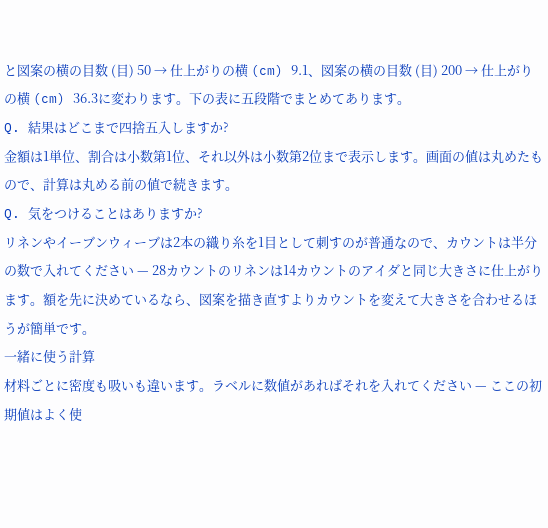と図案の横の目数 (目) 50 → 仕上がりの横 (cm) 9.1、図案の横の目数 (目) 200 → 仕上がりの横 (cm) 36.3に変わります。下の表に五段階でまとめてあります。
Q. 結果はどこまで四捨五入しますか?
金額は1単位、割合は小数第1位、それ以外は小数第2位まで表示します。画面の値は丸めたもので、計算は丸める前の値で続きます。
Q. 気をつけることはありますか?
リネンやイーブンウィーブは2本の織り糸を1目として刺すのが普通なので、カウントは半分の数で入れてください — 28カウントのリネンは14カウントのアイダと同じ大きさに仕上がります。額を先に決めているなら、図案を描き直すよりカウントを変えて大きさを合わせるほうが簡単です。
一緒に使う計算
材料ごとに密度も吸いも違います。ラベルに数値があればそれを入れてください — ここの初期値はよく使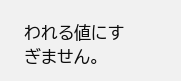われる値にすぎません。